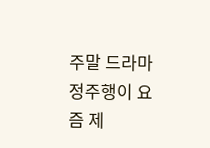주말 드라마 정주행이 요즘 제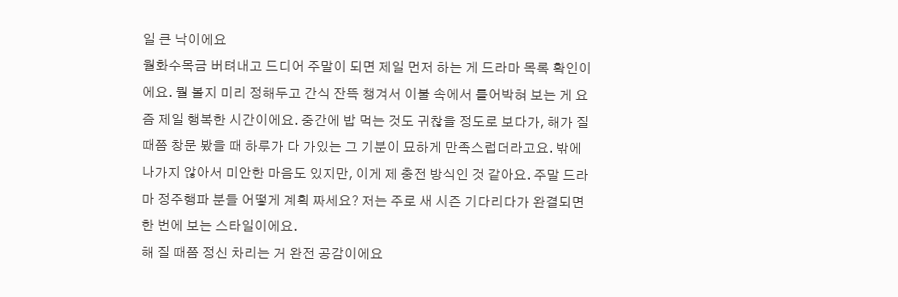일 큰 낙이에요
월화수목금 버텨내고 드디어 주말이 되면 제일 먼저 하는 게 드라마 목록 확인이에요. 뭘 볼지 미리 정해두고 간식 잔뜩 챙겨서 이불 속에서 틀어박혀 보는 게 요즘 제일 행복한 시간이에요. 중간에 밥 먹는 것도 귀찮을 정도로 보다가, 해가 질 때쯤 창문 봤을 때 하루가 다 가있는 그 기분이 묘하게 만족스럽더라고요. 밖에 나가지 않아서 미안한 마음도 있지만, 이게 제 충전 방식인 것 같아요. 주말 드라마 정주행파 분들 어떻게 계획 짜세요? 저는 주로 새 시즌 기다리다가 완결되면 한 번에 보는 스타일이에요.
해 질 때쯤 정신 차리는 거 완전 공감이에요